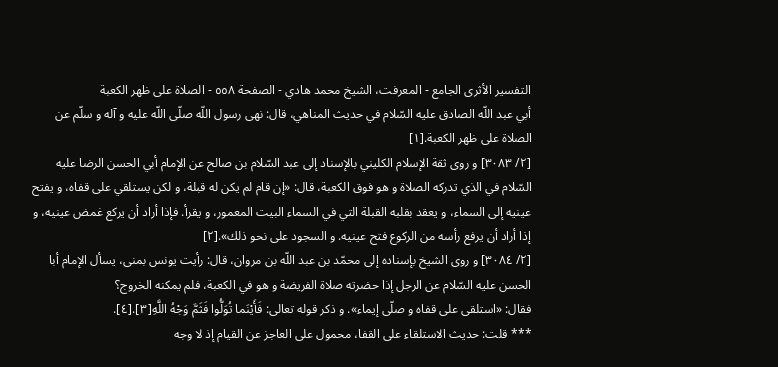التفسير الأثرى الجامع - المعرفت، الشيخ محمد هادي - الصفحة ٥٥٨ - الصلاة على ظهر الكعبة
أبي عبد اللّه الصادق عليه السّلام في حديث المناهي، قال: نهى رسول اللّه صلّى اللّه عليه و آله و سلّم عن الصلاة على ظهر الكعبة.[١]
[٢/ ٣٠٨٣] و روى ثقة الإسلام الكليني بالإسناد إلى عبد السّلام بن صالح عن الإمام أبي الحسن الرضا عليه السّلام في الذي تدركه الصلاة و هو فوق الكعبة، قال: «إن قام لم يكن له قبلة، و لكن يستلقي على قفاه، و يفتح عينيه إلى السماء، و يعقد بقلبه القبلة التي في السماء البيت المعمور، و يقرأ. فإذا أراد أن يركع غمض عينيه، و إذا أراد أن يرفع رأسه من الركوع فتح عينيه. و السجود على نحو ذلك».[٢]
[٢/ ٣٠٨٤] و روى الشيخ بإسناده إلى محمّد بن عبد اللّه بن مروان، قال: رأيت يونس بمنى، يسأل الإمام أبا الحسن عليه السّلام عن الرجل إذا حضرته صلاة الفريضة و هو في الكعبة، فلم يمكنه الخروج؟
فقال: «استلقى على قفاه و صلّى إيماء». و ذكر قوله تعالى: فَأَيْنَما تُوَلُّوا فَثَمَّ وَجْهُ اللَّهِ[٣].[٤].
*** قلت: حديث الاستلقاء على القفا، محمول على العاجز عن القيام إذ لا وجه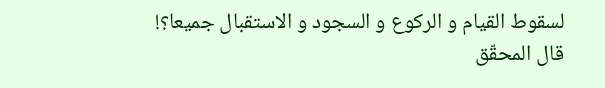لسقوط القيام و الركوع و السجود و الاستقبال جميعا؟!
قال المحقّق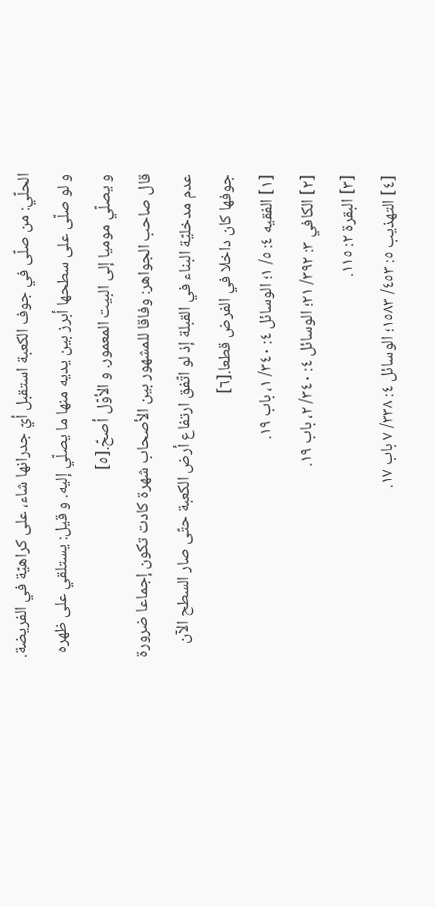الحلّي: من صلّى في جوف الكعبة استقبل أيّ جدرانها شاء، على كراهيّة في الفريضة. و لو صلّى على سطحها أبرز بين يديه منها ما يصلّي إليه. و قيل: يستلقي على ظهره و يصلّي موميا إلى البيت المعمور. و الأوّل أصحّ.[٥]
قال صاحب الجواهر: وفاقا للمشهور بين الأصحاب شهرة كادت تكون إجماعا ضرورة عدم مدخليّة البناء في القبلة إذ لو اتّفق ارتفاع أرض الكعبة حتّى صار السطح الآن جوفها كان داخلا في الفرض قطعا.[٦]
[١] الفقيه ٤: ٥/ ١؛ الوسائل ٤: ٣٤٠/ ١، باب ١٩.
[٢] الكافي ٣: ٣٩٢/ ٢١؛ الوسائل ٤: ٣٤٠/ ٢، باب ١٩.
[٣] البقرة ٢: ١١٥.
[٤] التهذيب ٥: ٤٥٣/ ١٥٨٣؛ الوسائل ٤: ٣٣٨/ ٧ باب ١٧.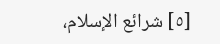[٥] شرائع الإسلام،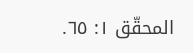المحقّق ١: ٦٥.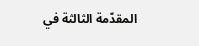المقدّمة الثالثة في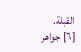القبلة.
[٦] جواهر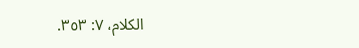الكلام، ٧: ٣٥٣.